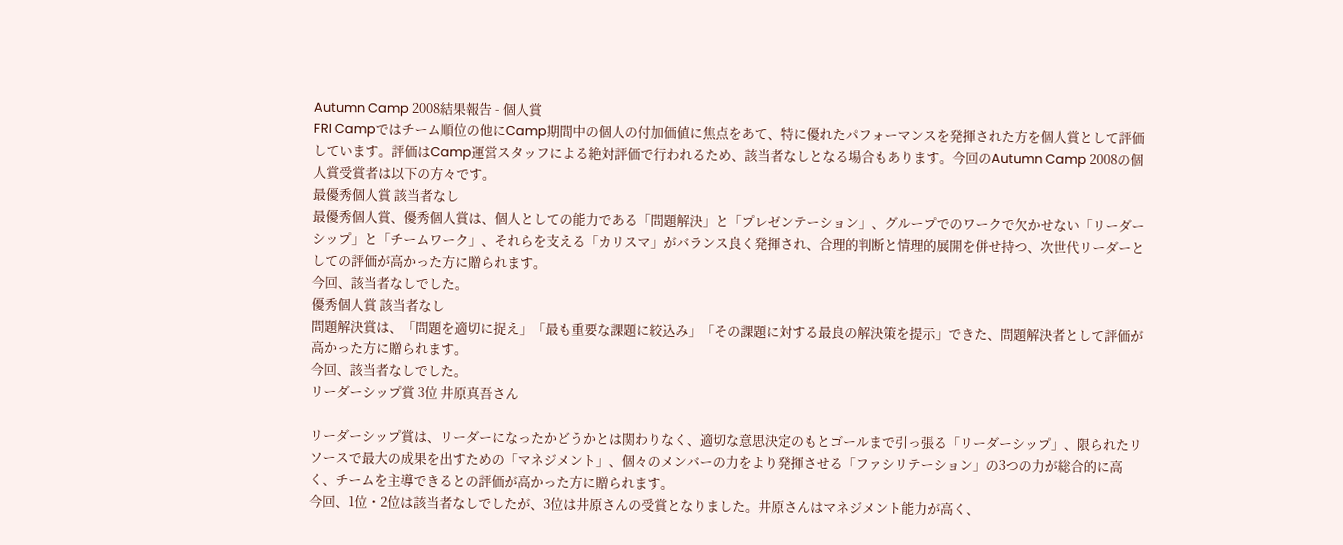Autumn Camp 2008結果報告 - 個人賞
FRI Campではチーム順位の他にCamp期間中の個人の付加価値に焦点をあて、特に優れたパフォーマンスを発揮された方を個人賞として評価しています。評価はCamp運営スタッフによる絶対評価で行われるため、該当者なしとなる場合もあります。今回のAutumn Camp 2008の個人賞受賞者は以下の方々です。
最優秀個人賞 該当者なし
最優秀個人賞、優秀個人賞は、個人としての能力である「問題解決」と「プレゼンテーション」、グループでのワークで欠かせない「リーダーシップ」と「チームワーク」、それらを支える「カリスマ」がバランス良く発揮され、合理的判断と情理的展開を併せ持つ、次世代リーダーとしての評価が高かった方に贈られます。
今回、該当者なしでした。
優秀個人賞 該当者なし
問題解決賞は、「問題を適切に捉え」「最も重要な課題に絞込み」「その課題に対する最良の解決策を提示」できた、問題解決者として評価が高かった方に贈られます。
今回、該当者なしでした。
リーダーシップ賞 3位 井原真吾さん

リーダーシップ賞は、リーダーになったかどうかとは関わりなく、適切な意思決定のもとゴールまで引っ張る「リーダーシップ」、限られたリソースで最大の成果を出すための「マネジメント」、個々のメンバーの力をより発揮させる「ファシリテーション」の3つの力が総合的に高く、チームを主導できるとの評価が高かった方に贈られます。
今回、1位・2位は該当者なしでしたが、3位は井原さんの受賞となりました。井原さんはマネジメント能力が高く、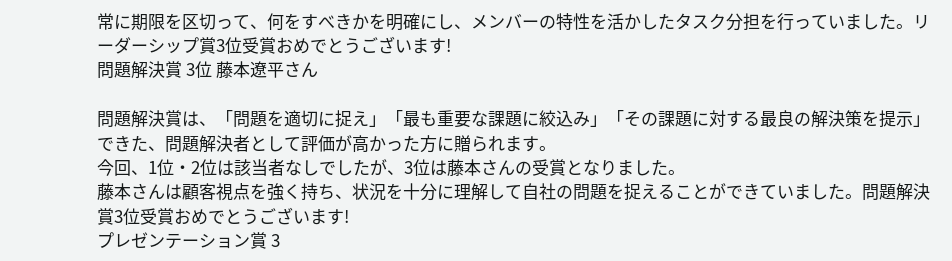常に期限を区切って、何をすべきかを明確にし、メンバーの特性を活かしたタスク分担を行っていました。リーダーシップ賞3位受賞おめでとうございます!
問題解決賞 3位 藤本遼平さん

問題解決賞は、「問題を適切に捉え」「最も重要な課題に絞込み」「その課題に対する最良の解決策を提示」できた、問題解決者として評価が高かった方に贈られます。
今回、1位・2位は該当者なしでしたが、3位は藤本さんの受賞となりました。
藤本さんは顧客視点を強く持ち、状況を十分に理解して自社の問題を捉えることができていました。問題解決賞3位受賞おめでとうございます!
プレゼンテーション賞 3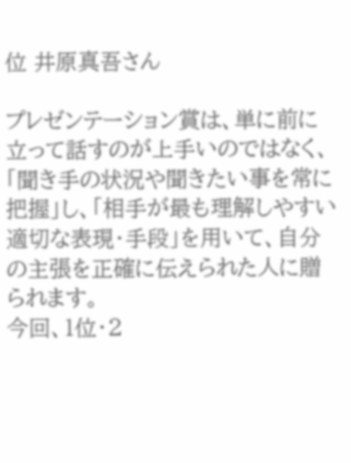位 井原真吾さん

プレゼンテーション賞は、単に前に立って話すのが上手いのではなく、「聞き手の状況や聞きたい事を常に把握」し、「相手が最も理解しやすい適切な表現・手段」を用いて、自分の主張を正確に伝えられた人に贈られます。
今回、1位・2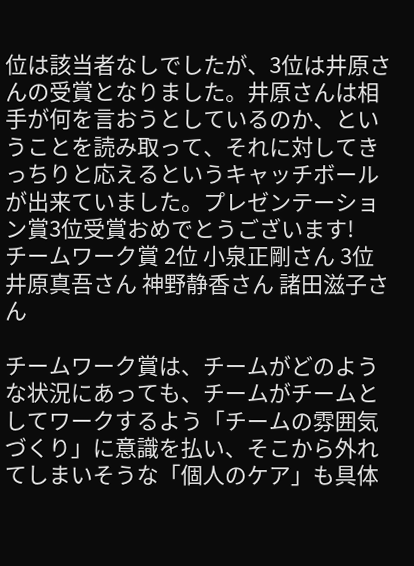位は該当者なしでしたが、3位は井原さんの受賞となりました。井原さんは相手が何を言おうとしているのか、ということを読み取って、それに対してきっちりと応えるというキャッチボールが出来ていました。プレゼンテーション賞3位受賞おめでとうございます!
チームワーク賞 2位 小泉正剛さん 3位 井原真吾さん 神野静香さん 諸田滋子さん

チームワーク賞は、チームがどのような状況にあっても、チームがチームとしてワークするよう「チームの雰囲気づくり」に意識を払い、そこから外れてしまいそうな「個人のケア」も具体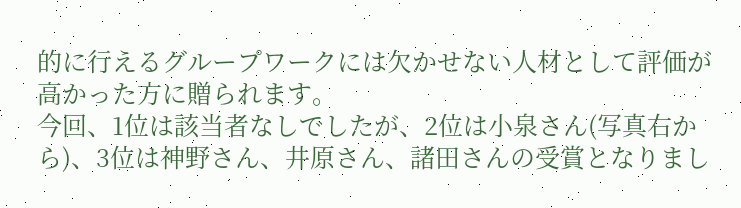的に行えるグループワークには欠かせない人材として評価が高かった方に贈られます。
今回、1位は該当者なしでしたが、2位は小泉さん(写真右から)、3位は神野さん、井原さん、諸田さんの受賞となりまし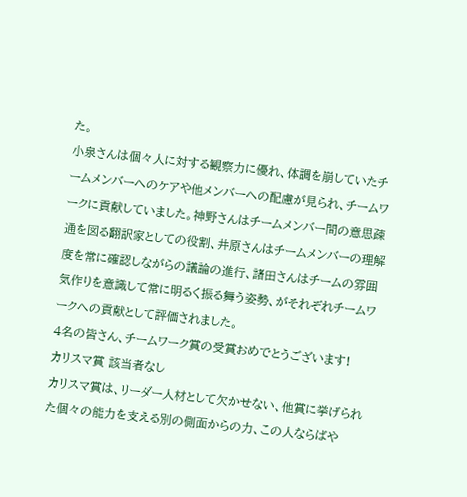た。
小泉さんは個々人に対する観察力に優れ、体調を崩していたチームメンバーへのケアや他メンバーへの配慮が見られ、チームワークに貢献していました。神野さんはチームメンバー間の意思疎通を図る翻訳家としての役割、井原さんはチームメンバーの理解度を常に確認しながらの議論の進行、諸田さんはチームの雰囲気作りを意識して常に明るく振る舞う姿勢、がそれぞれチームワークへの貢献として評価されました。
4名の皆さん、チームワーク賞の受賞おめでとうございます!
カリスマ賞 該当者なし
カリスマ賞は、リーダー人材として欠かせない、他賞に挙げられた個々の能力を支える別の側面からの力、この人ならばや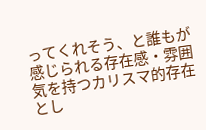ってくれそう、と誰もが感じられる存在感・雰囲気を持つカリスマ的存在とし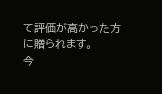て評価が高かった方に贈られます。
今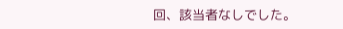回、該当者なしでした。